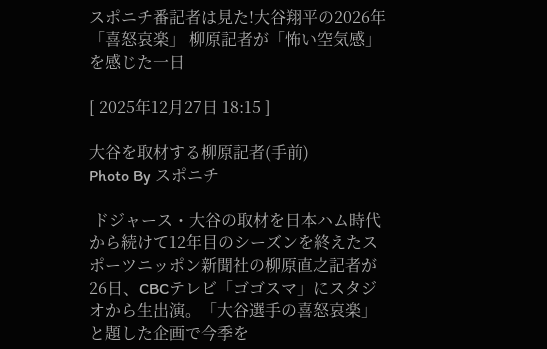スポニチ番記者は見た!大谷翔平の2026年「喜怒哀楽」 柳原記者が「怖い空気感」を感じた一日

[ 2025年12月27日 18:15 ]

大谷を取材する柳原記者(手前)
Photo By スポニチ

 ドジャース・大谷の取材を日本ハム時代から続けて12年目のシーズンを終えたスポーツニッポン新聞社の柳原直之記者が26日、CBCテレビ「ゴゴスマ」にスタジオから生出演。「大谷選手の喜怒哀楽」と題した企画で今季を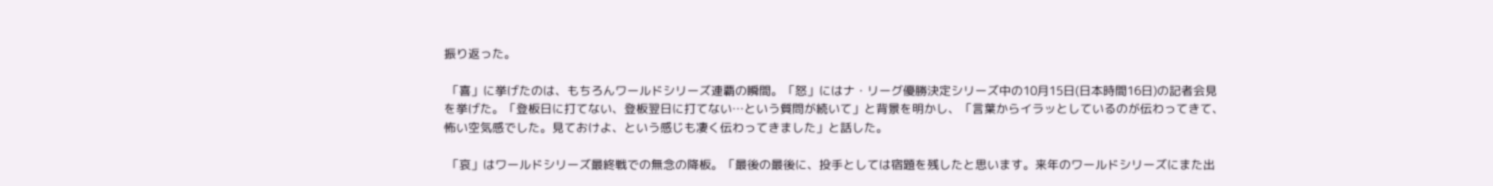振り返った。

 「喜」に挙げたのは、もちろんワールドシリーズ連覇の瞬間。「怒」にはナ・リーグ優勝決定シリーズ中の10月15日(日本時間16日)の記者会見を挙げた。「登板日に打てない、登板翌日に打てない…という質問が続いて」と背景を明かし、「言葉からイラッとしているのが伝わってきて、怖い空気感でした。見ておけよ、という感じも凄く伝わってきました」と話した。

 「哀」はワールドシリーズ最終戦での無念の降板。「最後の最後に、投手としては宿題を残したと思います。来年のワールドシリーズにまた出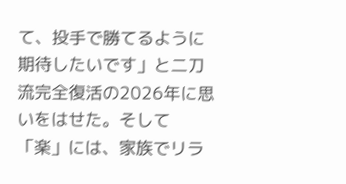て、投手で勝てるように期待したいです」と二刀流完全復活の2026年に思いをはせた。そして「楽」には、家族でリラ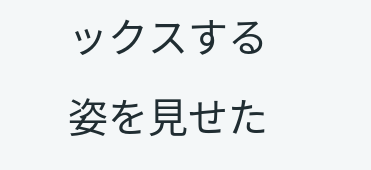ックスする姿を見せた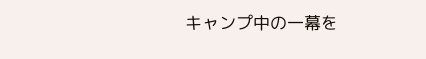キャンプ中の一幕を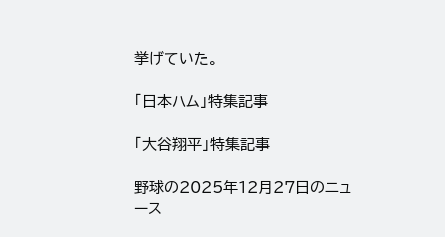挙げていた。

「日本ハム」特集記事

「大谷翔平」特集記事

野球の2025年12月27日のニュース